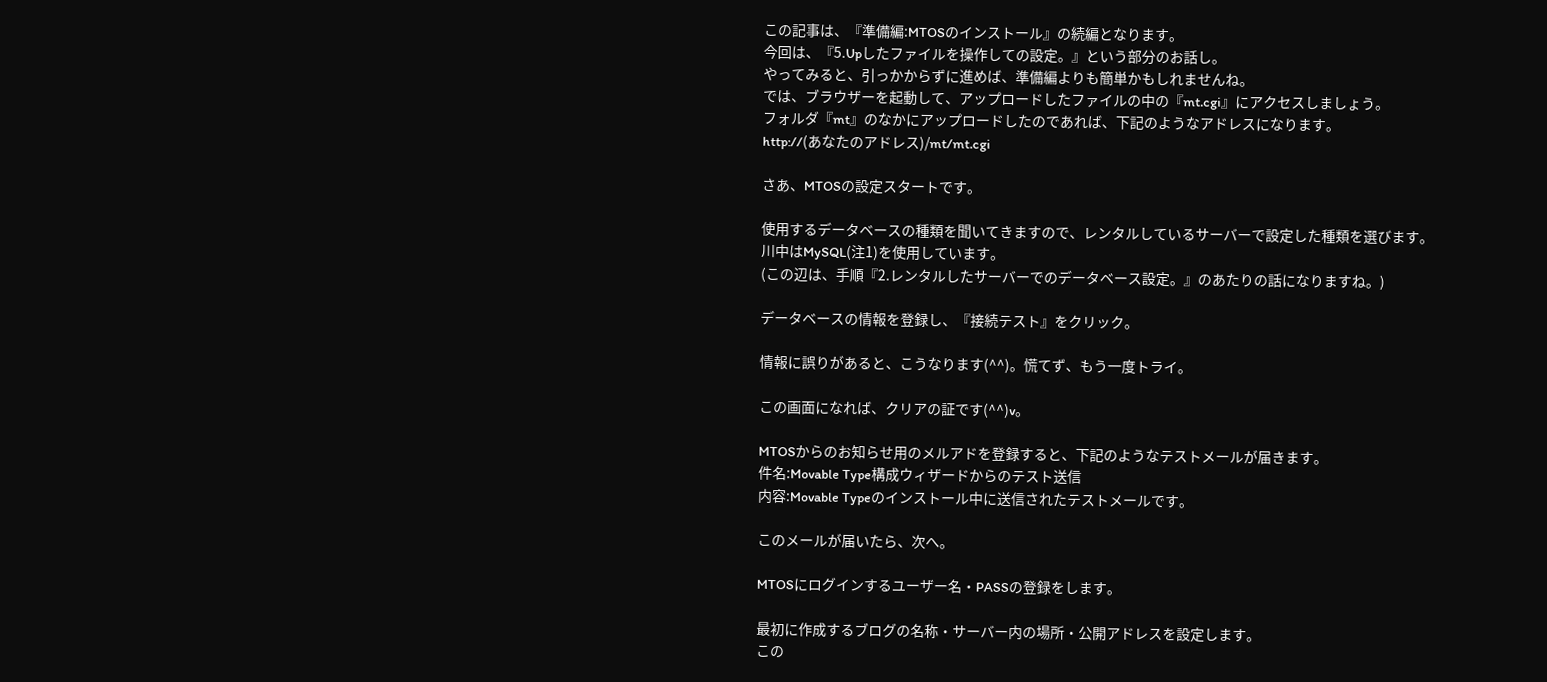この記事は、『準備編:MTOSのインストール』の続編となります。
今回は、『5.Upしたファイルを操作しての設定。』という部分のお話し。
やってみると、引っかからずに進めば、準備編よりも簡単かもしれませんね。
では、ブラウザーを起動して、アップロードしたファイルの中の『mt.cgi』にアクセスしましょう。
フォルダ『mt』のなかにアップロードしたのであれば、下記のようなアドレスになります。
http://(あなたのアドレス)/mt/mt.cgi

さあ、MTOSの設定スタートです。

使用するデータベースの種類を聞いてきますので、レンタルしているサーバーで設定した種類を選びます。
川中はMySQL(注1)を使用しています。
(この辺は、手順『2.レンタルしたサーバーでのデータベース設定。』のあたりの話になりますね。)

データベースの情報を登録し、『接続テスト』をクリック。

情報に誤りがあると、こうなります(^^)。慌てず、もう一度トライ。

この画面になれば、クリアの証です(^^)v。

MTOSからのお知らせ用のメルアドを登録すると、下記のようなテストメールが届きます。
件名:Movable Type構成ウィザードからのテスト送信
内容:Movable Typeのインストール中に送信されたテストメールです。

このメールが届いたら、次へ。

MTOSにログインするユーザー名・PASSの登録をします。

最初に作成するブログの名称・サーバー内の場所・公開アドレスを設定します。
この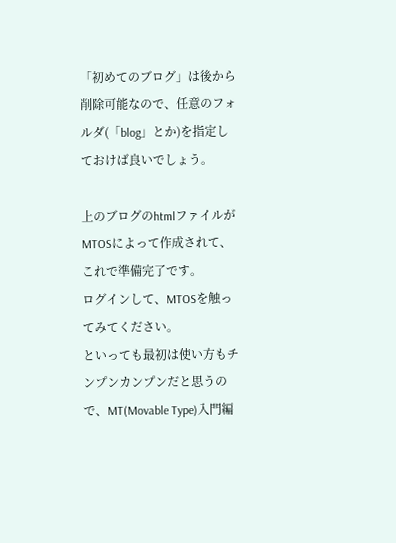「初めてのブログ」は後から削除可能なので、任意のフォルダ(「blog」とか)を指定しておけば良いでしょう。

上のブログのhtmlファイルがMTOSによって作成されて、これで準備完了です。
ログインして、MTOSを触ってみてください。
といっても最初は使い方もチンプンカンプンだと思うので、MT(Movable Type)入門編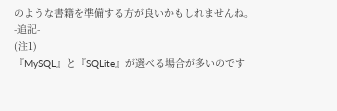のような書籍を準備する方が良いかもしれませんね。
-追記-
(注1)
『MySQL』と『SQLite』が選べる場合が多いのです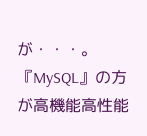が・・・。
『MySQL』の方が高機能高性能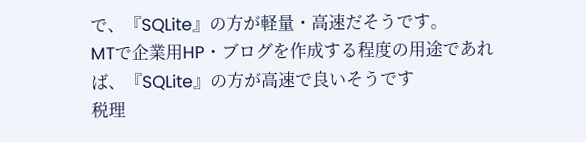で、『SQLite』の方が軽量・高速だそうです。
MTで企業用HP・ブログを作成する程度の用途であれば、『SQLite』の方が高速で良いそうです
税理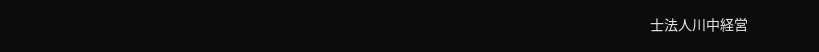士法人川中経営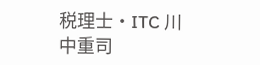税理士・ITC 川中重司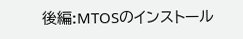後編:MTOSのインストール